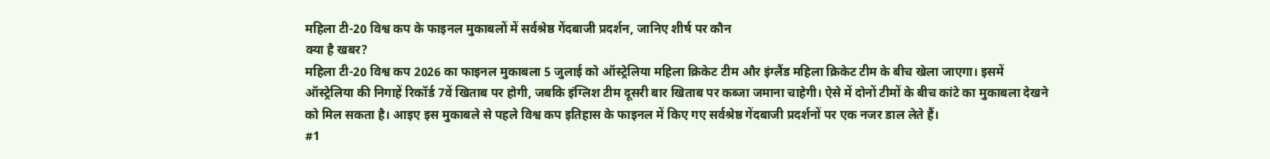महिला टी-20 विश्व कप के फाइनल मुकाबलों में सर्वश्रेष्ठ गेंदबाजी प्रदर्शन, जानिए शीर्ष पर कौन
क्या है खबर?
महिला टी-20 विश्व कप 2026 का फाइनल मुकाबला 5 जुलाई को ऑस्ट्रेलिया महिला क्रिकेट टीम और इंग्लैंड महिला क्रिकेट टीम के बीच खेला जाएगा। इसमें ऑस्ट्रेलिया की निगाहें रिकॉर्ड 7वें खिताब पर होगी, जबकि इंग्लिश टीम दूसरी बार खिताब पर कब्जा जमाना चाहेगी। ऐसे में दोनों टीमों के बीच कांटे का मुकाबला देखने को मिल सकता है। आइए इस मुकाबले से पहले विश्व कप इतिहास के फाइनल में किए गए सर्वश्रेष्ठ गेंदबाजी प्रदर्शनों पर एक नजर डाल लेते हैं।
#1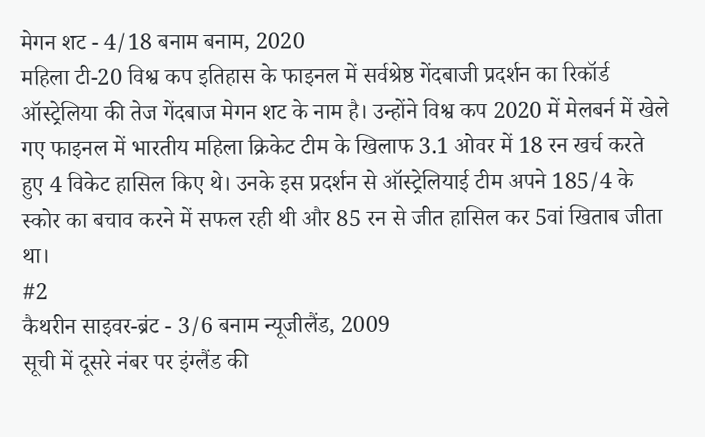मेगन शट - 4/18 बनाम बनाम, 2020
महिला टी-20 विश्व कप इतिहास के फाइनल में सर्वश्रेष्ठ गेंदबाजी प्रदर्शन का रिकॉर्ड ऑस्ट्रेलिया की तेज गेंदबाज मेगन शट के नाम है। उन्होंने विश्व कप 2020 में मेलबर्न में खेले गए फाइनल में भारतीय महिला क्रिकेट टीम के खिलाफ 3.1 ओवर में 18 रन खर्च करते हुए 4 विकेट हासिल किए थे। उनके इस प्रदर्शन से ऑस्ट्रेलियाई टीम अपने 185/4 के स्कोर का बचाव करने में सफल रही थी और 85 रन से जीत हासिल कर 5वां खिताब जीता था।
#2
कैथरीन साइवर-ब्रंट - 3/6 बनाम न्यूजीलैंड, 2009
सूची में दूसरे नंबर पर इंग्लैंड की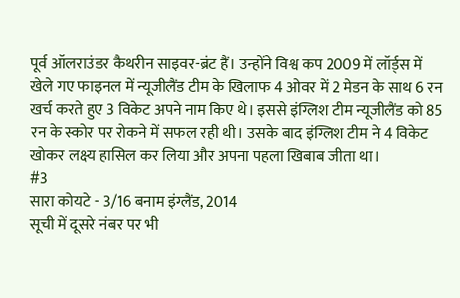पूर्व ऑलराउंडर कैथरीन साइवर-ब्रंट हैं। उन्होंने विश्व कप 2009 में लॉर्ड्स में खेले गए फाइनल में न्यूजीलैंड टीम के खिलाफ 4 ओवर में 2 मेडन के साथ 6 रन खर्च करते हुए 3 विकेट अपने नाम किए थे। इससे इंग्लिश टीम न्यूजीलैंड को 85 रन के स्कोर पर रोकने में सफल रही थी। उसके बाद इंग्लिश टीम ने 4 विकेट खोकर लक्ष्य हासिल कर लिया और अपना पहला खिबाब जीता था।
#3
सारा कोयटे - 3/16 बनाम इंग्लैंड, 2014
सूची में दूसरे नंबर पर भी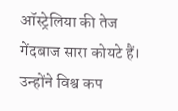ऑस्ट्रेलिया की तेज गेंदबाज सारा कोयटे हैं। उन्होंने विश्व कप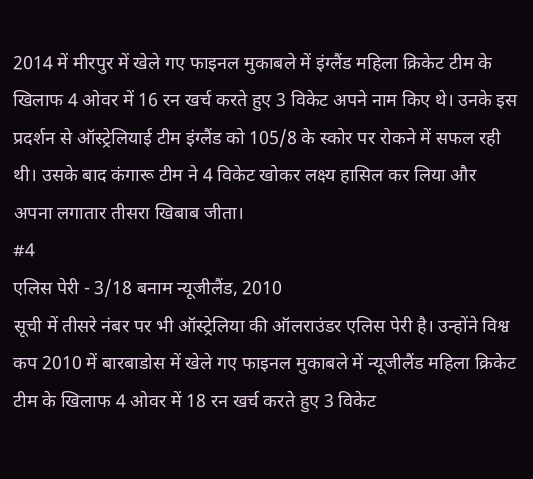2014 में मीरपुर में खेले गए फाइनल मुकाबले में इंग्लैंड महिला क्रिकेट टीम के खिलाफ 4 ओवर में 16 रन खर्च करते हुए 3 विकेट अपने नाम किए थे। उनके इस प्रदर्शन से ऑस्ट्रेलियाई टीम इंग्लैंड को 105/8 के स्कोर पर रोकने में सफल रही थी। उसके बाद कंगारू टीम ने 4 विकेट खोकर लक्ष्य हासिल कर लिया और अपना लगातार तीसरा खिबाब जीता।
#4
एलिस पेरी - 3/18 बनाम न्यूजीलैंड, 2010
सूची में तीसरे नंबर पर भी ऑस्ट्रेलिया की ऑलराउंडर एलिस पेरी है। उन्होंने विश्व कप 2010 में बारबाडोस में खेले गए फाइनल मुकाबले में न्यूजीलैंड महिला क्रिकेट टीम के खिलाफ 4 ओवर में 18 रन खर्च करते हुए 3 विकेट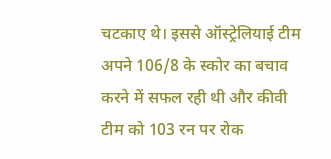चटकाए थे। इससे ऑस्ट्रेलियाई टीम अपने 106/8 के स्कोर का बचाव करने में सफल रही थी और कीवी टीम को 103 रन पर रोक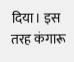दिया। इस तरह कंगारू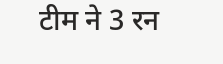टीम ने 3 रन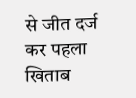से जीत दर्ज कर पहला खिताब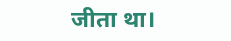जीता था।